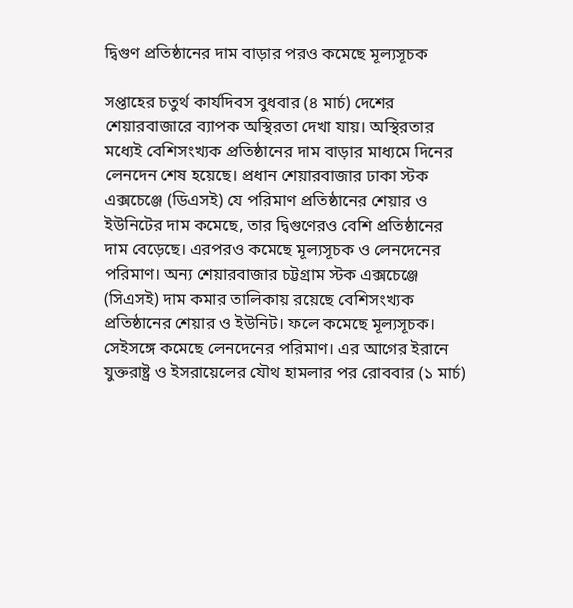দ্বিগুণ প্রতিষ্ঠানের দাম বাড়ার পরও কমেছে মূল্যসূচক

সপ্তাহের চতুর্থ কার্যদিবস বুধবার (৪ মার্চ) দেশের শেয়ারবাজারে ব্যাপক অস্থিরতা দেখা যায়। অস্থিরতার মধ্যেই বেশিসংখ্যক প্রতিষ্ঠানের দাম বাড়ার মাধ্যমে দিনের লেনদেন শেষ হয়েছে। প্রধান শেয়ারবাজার ঢাকা স্টক এক্সচেঞ্জে (ডিএসই) যে পরিমাণ প্রতিষ্ঠানের শেয়ার ও ইউনিটের দাম কমেছে, তার দ্বিগুণেরও বেশি প্রতিষ্ঠানের দাম বেড়েছে। এরপরও কমেছে মূল্যসূচক ও লেনদেনের পরিমাণ। অন্য শেয়ারবাজার চট্টগ্রাম স্টক এক্সচেঞ্জে (সিএসই) দাম কমার তালিকায় রয়েছে বেশিসংখ্যক প্রতিষ্ঠানের শেয়ার ও ইউনিট। ফলে কমেছে মূল্যসূচক। সেইসঙ্গে কমেছে লেনদেনের পরিমাণ। এর আগের ইরানে যুক্তরাষ্ট্র ও ইসরায়েলের যৌথ হামলার পর রোববার (১ মার্চ)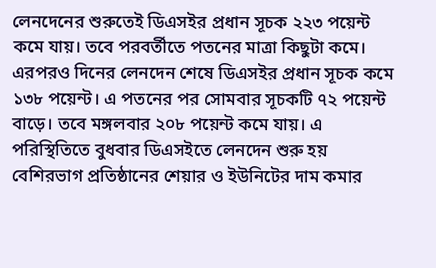লেনদেনের শুরুতেই ডিএসইর প্রধান সূচক ২২৩ পয়েন্ট কমে যায়। তবে পরবর্তীতে পতনের মাত্রা কিছুটা কমে। এরপরও দিনের লেনদেন শেষে ডিএসইর প্রধান সূচক কমে ১৩৮ পয়েন্ট। এ পতনের পর সোমবার সূচকটি ৭২ পয়েন্ট বাড়ে। তবে মঙ্গলবার ২০৮ পয়েন্ট কমে যায়। এ পরিস্থিতিতে বুধবার ডিএসইতে লেনদেন শুরু হয় বেশিরভাগ প্রতিষ্ঠানের শেয়ার ও ইউনিটের দাম কমার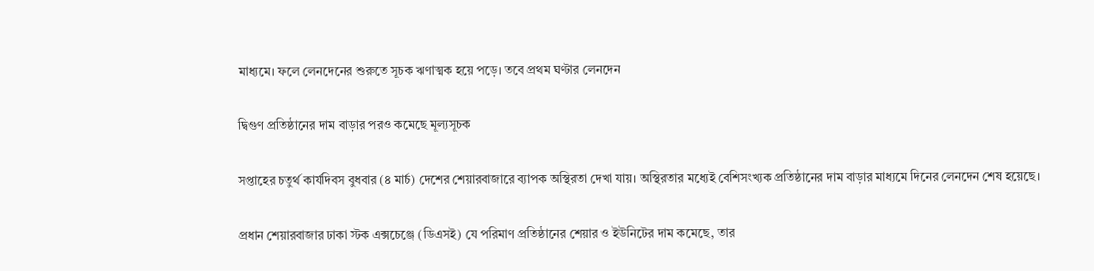মাধ্যমে। ফলে লেনদেনের শুরুতে সূচক ঋণাত্মক হয়ে পড়ে। তবে প্রথম ঘণ্টার লেনদেন

দ্বিগুণ প্রতিষ্ঠানের দাম বাড়ার পরও কমেছে মূল্যসূচক

সপ্তাহের চতুর্থ কার্যদিবস বুধবার (৪ মার্চ) দেশের শেয়ারবাজারে ব্যাপক অস্থিরতা দেখা যায়। অস্থিরতার মধ্যেই বেশিসংখ্যক প্রতিষ্ঠানের দাম বাড়ার মাধ্যমে দিনের লেনদেন শেষ হয়েছে।

প্রধান শেয়ারবাজার ঢাকা স্টক এক্সচেঞ্জে (ডিএসই) যে পরিমাণ প্রতিষ্ঠানের শেয়ার ও ইউনিটের দাম কমেছে, তার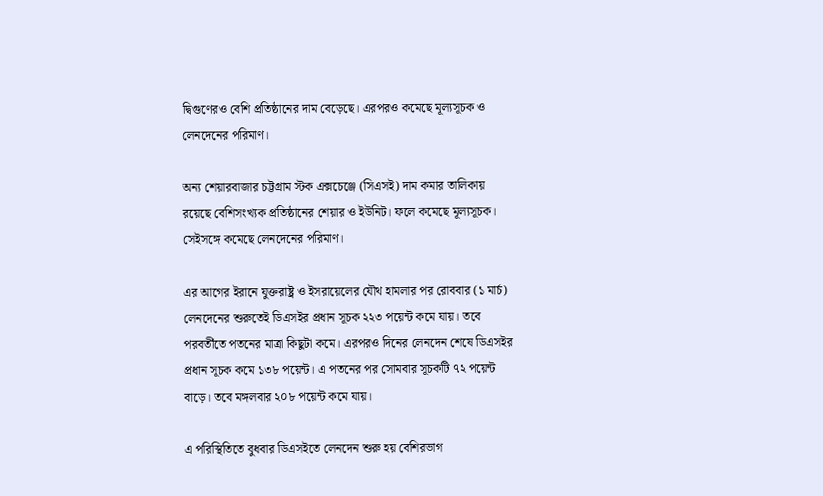দ্বিগুণেরও বেশি প্রতিষ্ঠানের দাম বেড়েছে। এরপরও কমেছে মূল্যসূচক ও লেনদেনের পরিমাণ।

অন্য শেয়ারবাজার চট্টগ্রাম স্টক এক্সচেঞ্জে (সিএসই) দাম কমার তালিকায় রয়েছে বেশিসংখ্যক প্রতিষ্ঠানের শেয়ার ও ইউনিট। ফলে কমেছে মূল্যসূচক। সেইসঙ্গে কমেছে লেনদেনের পরিমাণ।

এর আগের ইরানে যুক্তরাষ্ট্র ও ইসরায়েলের যৌথ হামলার পর রোববার (১ মার্চ) লেনদেনের শুরুতেই ডিএসইর প্রধান সূচক ২২৩ পয়েন্ট কমে যায়। তবে পরবর্তীতে পতনের মাত্রা কিছুটা কমে। এরপরও দিনের লেনদেন শেষে ডিএসইর প্রধান সূচক কমে ১৩৮ পয়েন্ট। এ পতনের পর সোমবার সূচকটি ৭২ পয়েন্ট বাড়ে। তবে মঙ্গলবার ২০৮ পয়েন্ট কমে যায়।

এ পরিস্থিতিতে বুধবার ডিএসইতে লেনদেন শুরু হয় বেশিরভাগ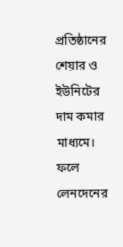প্রতিষ্ঠানের শেয়ার ও ইউনিটের দাম কমার মাধ্যমে। ফলে লেনদেনের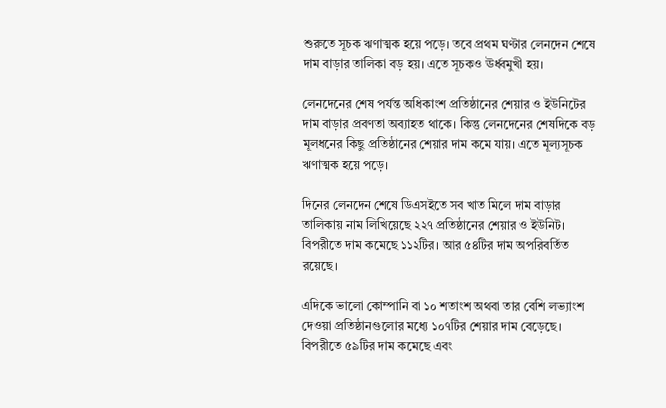শুরুতে সূচক ঋণাত্মক হয়ে পড়ে। তবে প্রথম ঘণ্টার লেনদেন শেষে দাম বাড়ার তালিকা বড় হয়। এতে সূচকও ঊর্ধ্বমুখী হয়।

লেনদেনের শেষ পর্যন্ত অধিকাংশ প্রতিষ্ঠানের শেয়ার ও ইউনিটের দাম বাড়ার প্রবণতা অব্যাহত থাকে। কিন্তু লেনদেনের শেষদিকে বড় মূলধনের কিছু প্রতিষ্ঠানের শেয়ার দাম কমে যায়। এতে মূল্যসূচক ঋণাত্মক হয়ে পড়ে।

দিনের লেনদেন শেষে ডিএসইতে সব খাত মিলে দাম বাড়ার তালিকায় নাম লিখিয়েছে ২২৭ প্রতিষ্ঠানের শেয়ার ও ইউনিট। বিপরীতে দাম কমেছে ১১২টির। আর ৫৪টির দাম অপরিবর্তিত রয়েছে।

এদিকে ভালো কোম্পানি বা ১০ শতাংশ অথবা তার বেশি লভ্যাংশ দেওয়া প্রতিষ্ঠানগুলোর মধ্যে ১০৭টির শেয়ার দাম বেড়েছে। বিপরীতে ৫৯টির দাম কমেছে এবং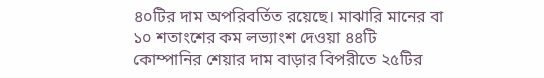৪০টির দাম অপরিবর্তিত রয়েছে। মাঝারি মানের বা ১০ শতাংশের কম লভ্যাংশ দেওয়া ৪৪টি কোম্পানির শেয়ার দাম বাড়ার বিপরীতে ২৫টির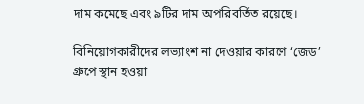দাম কমেছে এবং ৯টির দাম অপরিবর্তিত রয়েছে।

বিনিয়োগকারীদের লভ্যাংশ না দেওয়ার কারণে ‘জেড’ গ্রুপে স্থান হওয়া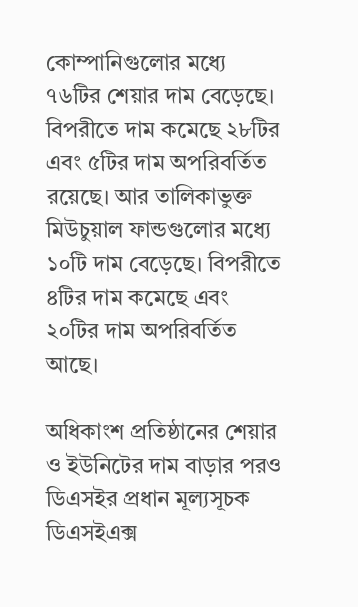কোম্পানিগুলোর মধ্যে ৭৬টির শেয়ার দাম বেড়েছে। বিপরীতে দাম কমেছে ২৮টির এবং ৫টির দাম অপরিবর্তিত রয়েছে। আর তালিকাভুক্ত মিউচুয়াল ফান্ডগুলোর মধ্যে ১০টি দাম বেড়েছে। বিপরীতে ৪টির দাম কমেছে এবং ২০টির দাম অপরিবর্তিত আছে।

অধিকাংশ প্রতিষ্ঠানের শেয়ার ও ইউনিটের দাম বাড়ার পরও ডিএসইর প্রধান মূল্যসূচক ডিএসইএক্স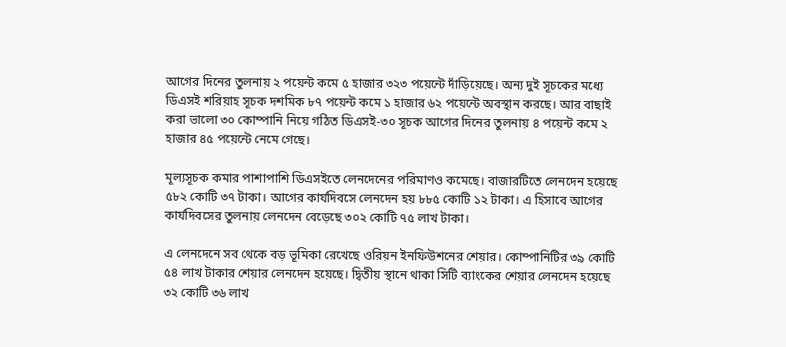আগের দিনের তুলনায় ২ পয়েন্ট কমে ৫ হাজার ৩২৩ পয়েন্টে দাঁড়িয়েছে। অন্য দুই সূচকের মধ্যে ডিএসই শরিয়াহ সূচক দশমিক ৮৭ পয়েন্ট কমে ১ হাজার ৬২ পয়েন্টে অবস্থান করছে। আর বাছাই করা ভালো ৩০ কোম্পানি নিয়ে গঠিত ডিএসই-৩০ সূচক আগের দিনের তুলনায় ৪ পয়েন্ট কমে ২ হাজার ৪৫ পয়েন্টে নেমে গেছে।

মূল্যসূচক কমার পাশাপাশি ডিএসইতে লেনদেনের পরিমাণও কমেছে। বাজারটিতে লেনদেন হয়েছে ৫৮২ কোটি ৩৭ টাকা। আগের কার্যদিবসে লেনদেন হয় ৮৮৫ কোটি ১২ টাকা। এ হিসাবে আগের কার্যদিবসের তুলনায় লেনদেন বেড়েছে ৩০২ কোটি ৭৫ লাখ টাকা।

এ লেনদেনে সব থেকে বড় ভূমিকা রেখেছে ওরিয়ন ইনফিউশনের শেয়ার। কোম্পানিটির ৩৯ কোটি ৫৪ লাখ টাকার শেয়ার লেনদেন হয়েছে। দ্বিতীয় স্থানে থাকা সিটি ব্যাংকের শেয়ার লেনদেন হয়েছে ৩২ কোটি ৩৬ লাখ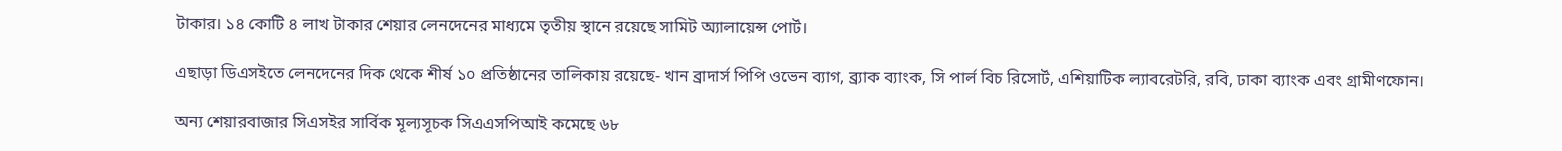টাকার। ১৪ কোটি ৪ লাখ টাকার শেয়ার লেনদেনের মাধ্যমে তৃতীয় স্থানে রয়েছে সামিট অ্যালায়েন্স পোর্ট।

এছাড়া ডিএসইতে লেনদেনের দিক থেকে শীর্ষ ১০ প্রতিষ্ঠানের তালিকায় রয়েছে- খান ব্রাদার্স পিপি ওভেন ব্যাগ, ব্র্যাক ব্যাংক, সি পার্ল বিচ রিসোর্ট, এশিয়াটিক ল্যাবরেটরি, রবি, ঢাকা ব্যাংক এবং গ্রামীণফোন।

অন্য শেয়ারবাজার সিএসইর সার্বিক মূল্যসূচক সিএএসপিআই কমেছে ৬৮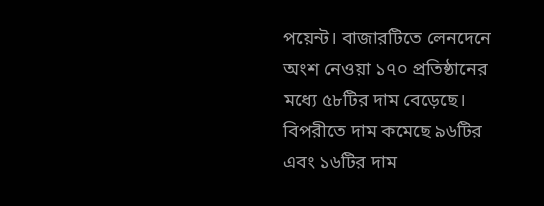পয়েন্ট। বাজারটিতে লেনদেনে অংশ নেওয়া ১৭০ প্রতিষ্ঠানের মধ্যে ৫৮টির দাম বেড়েছে। বিপরীতে দাম কমেছে ৯৬টির এবং ১৬টির দাম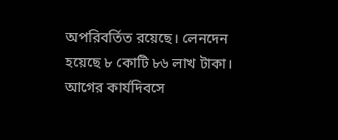অপরিবর্তিত রয়েছে। লেনদেন হয়েছে ৮ কোটি ৮৬ লাখ টাকা। আগের কার্যদিবসে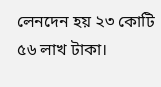লেনদেন হয় ২৩ কোটি ৫৬ লাখ টাকা।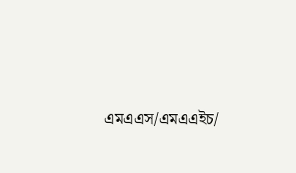এমএএস/এমএএইচ/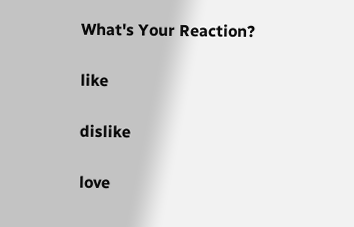What's Your Reaction?

like

dislike

love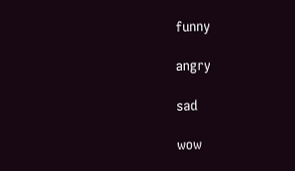funny

angry

sad

wow